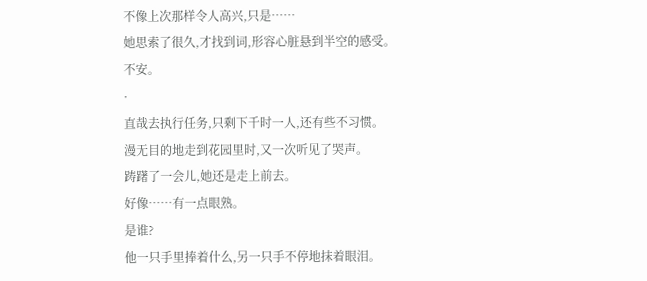不像上次那样令人高兴,只是……
她思索了很久,才找到词,形容心脏悬到半空的感受。
不安。
·
直哉去执行任务,只剩下千时一人,还有些不习惯。
漫无目的地走到花园里时,又一次听见了哭声。
踌躇了一会儿,她还是走上前去。
好像……有一点眼熟。
是谁?
他一只手里捧着什么,另一只手不停地抹着眼泪。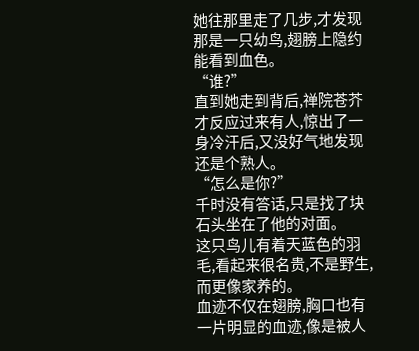她往那里走了几步,才发现那是一只幼鸟,翅膀上隐约能看到血色。
“谁?”
直到她走到背后,禅院苍芥才反应过来有人,惊出了一身冷汗后,又没好气地发现还是个熟人。
“怎么是你?”
千时没有答话,只是找了块石头坐在了他的对面。
这只鸟儿有着天蓝色的羽毛,看起来很名贵,不是野生,而更像家养的。
血迹不仅在翅膀,胸口也有一片明显的血迹,像是被人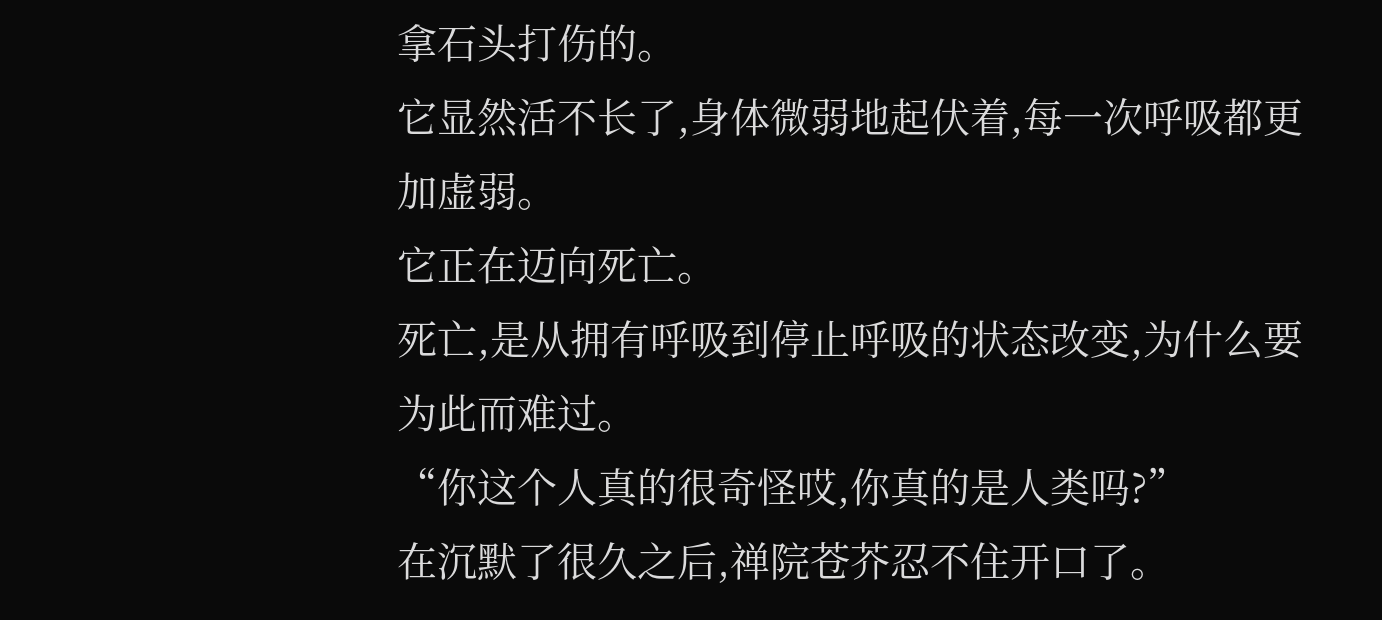拿石头打伤的。
它显然活不长了,身体微弱地起伏着,每一次呼吸都更加虚弱。
它正在迈向死亡。
死亡,是从拥有呼吸到停止呼吸的状态改变,为什么要为此而难过。
“你这个人真的很奇怪哎,你真的是人类吗?”
在沉默了很久之后,禅院苍芥忍不住开口了。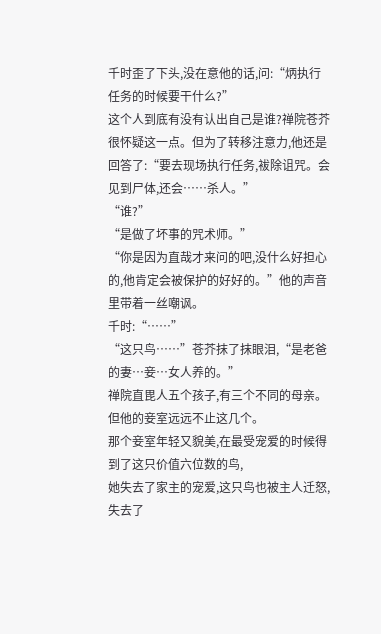千时歪了下头,没在意他的话,问:“炳执行任务的时候要干什么?”
这个人到底有没有认出自己是谁?禅院苍芥很怀疑这一点。但为了转移注意力,他还是回答了:“要去现场执行任务,袚除诅咒。会见到尸体,还会……杀人。”
“谁?”
“是做了坏事的咒术师。”
“你是因为直哉才来问的吧,没什么好担心的,他肯定会被保护的好好的。”他的声音里带着一丝嘲讽。
千时:“……”
“这只鸟……”苍芥抹了抹眼泪,“是老爸的妻…妾…女人养的。”
禅院直毘人五个孩子,有三个不同的母亲。但他的妾室远远不止这几个。
那个妾室年轻又貌美,在最受宠爱的时候得到了这只价值六位数的鸟,
她失去了家主的宠爱,这只鸟也被主人迁怒,失去了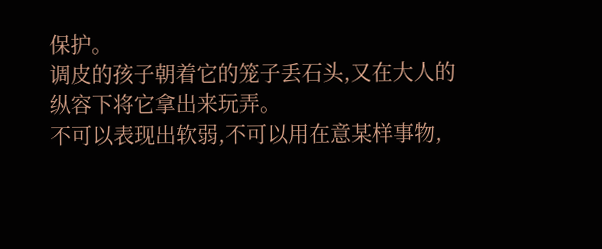保护。
调皮的孩子朝着它的笼子丢石头,又在大人的纵容下将它拿出来玩弄。
不可以表现出软弱,不可以用在意某样事物,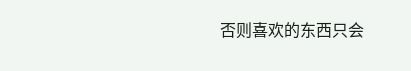否则喜欢的东西只会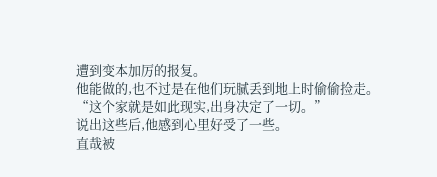遭到变本加厉的报复。
他能做的,也不过是在他们玩腻丢到地上时偷偷捡走。
“这个家就是如此现实,出身决定了一切。”
说出这些后,他感到心里好受了一些。
直哉被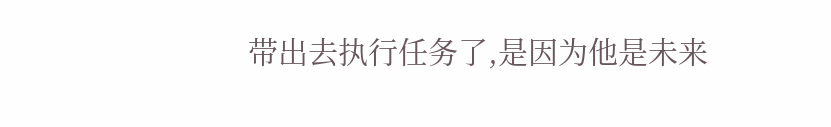带出去执行任务了,是因为他是未来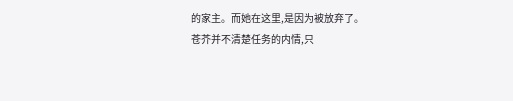的家主。而她在这里,是因为被放弃了。
苍芥并不清楚任务的内情,只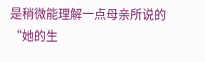是稍微能理解一点母亲所说的“她的生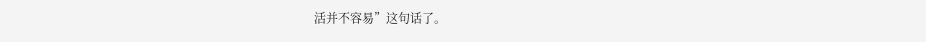活并不容易”这句话了。